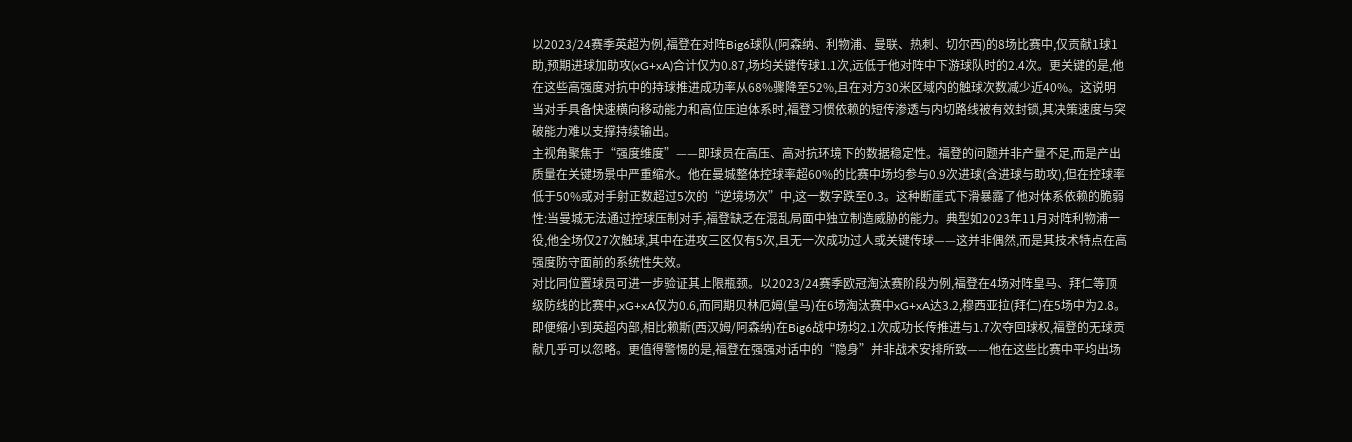以2023/24赛季英超为例,福登在对阵Big6球队(阿森纳、利物浦、曼联、热刺、切尔西)的8场比赛中,仅贡献1球1助,预期进球加助攻(xG+xA)合计仅为0.87,场均关键传球1.1次,远低于他对阵中下游球队时的2.4次。更关键的是,他在这些高强度对抗中的持球推进成功率从68%骤降至52%,且在对方30米区域内的触球次数减少近40%。这说明当对手具备快速横向移动能力和高位压迫体系时,福登习惯依赖的短传渗透与内切路线被有效封锁,其决策速度与突破能力难以支撑持续输出。
主视角聚焦于“强度维度”——即球员在高压、高对抗环境下的数据稳定性。福登的问题并非产量不足,而是产出质量在关键场景中严重缩水。他在曼城整体控球率超60%的比赛中场均参与0.9次进球(含进球与助攻),但在控球率低于50%或对手射正数超过5次的“逆境场次”中,这一数字跌至0.3。这种断崖式下滑暴露了他对体系依赖的脆弱性:当曼城无法通过控球压制对手,福登缺乏在混乱局面中独立制造威胁的能力。典型如2023年11月对阵利物浦一役,他全场仅27次触球,其中在进攻三区仅有5次,且无一次成功过人或关键传球——这并非偶然,而是其技术特点在高强度防守面前的系统性失效。
对比同位置球员可进一步验证其上限瓶颈。以2023/24赛季欧冠淘汰赛阶段为例,福登在4场对阵皇马、拜仁等顶级防线的比赛中,xG+xA仅为0.6,而同期贝林厄姆(皇马)在6场淘汰赛中xG+xA达3.2,穆西亚拉(拜仁)在5场中为2.8。即便缩小到英超内部,相比赖斯(西汉姆/阿森纳)在Big6战中场均2.1次成功长传推进与1.7次夺回球权,福登的无球贡献几乎可以忽略。更值得警惕的是,福登在强强对话中的“隐身”并非战术安排所致——他在这些比赛中平均出场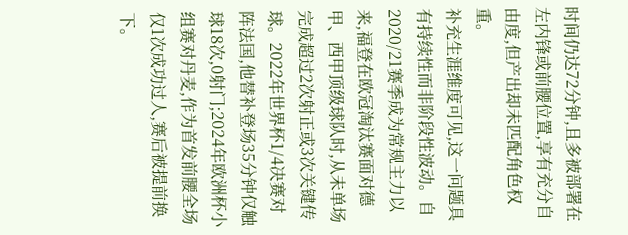时间仍达72分钟,且多被部署在左内锋或前腰位置,享有充分自由度,但产出却未匹配角色权重。
补充生涯维度可见,这一问题具有持续性而非阶段性波动。自2020/21赛季成为常规主力以来,福登在欧冠淘汰赛面对德甲、西甲顶级球队时,从未单场完成超过2次射正或3次关键传球。2022年世界杯1/4决赛对阵法国,他替补登场35分钟仅触球18次,0射门;2024年欧洲杯小组赛对丹麦,作为首发前腰全场仅1次成功过人,赛后被提前换下。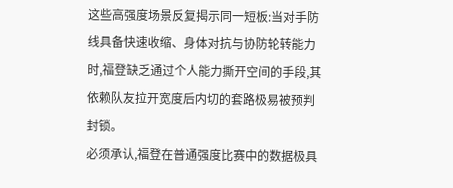这些高强度场景反复揭示同一短板:当对手防线具备快速收缩、身体对抗与协防轮转能力时,福登缺乏通过个人能力撕开空间的手段,其依赖队友拉开宽度后内切的套路极易被预判封锁。
必须承认,福登在普通强度比赛中的数据极具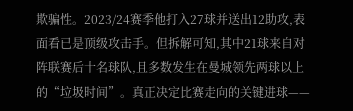欺骗性。2023/24赛季他打入27球并送出12助攻,表面看已是顶级攻击手。但拆解可知,其中21球来自对阵联赛后十名球队,且多数发生在曼城领先两球以上的“垃圾时间”。真正决定比赛走向的关键进球——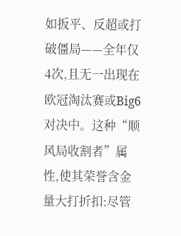如扳平、反超或打破僵局——全年仅4次,且无一出现在欧冠淘汰赛或Big6对决中。这种“顺风局收割者”属性,使其荣誉含金量大打折扣:尽管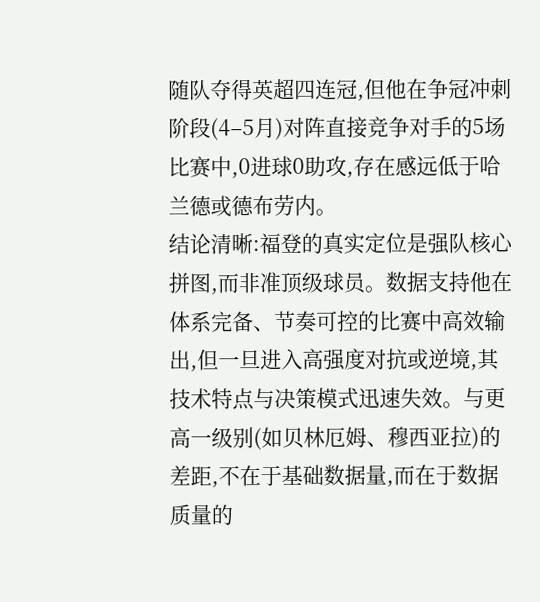随队夺得英超四连冠,但他在争冠冲刺阶段(4–5月)对阵直接竞争对手的5场比赛中,0进球0助攻,存在感远低于哈兰德或德布劳内。
结论清晰:福登的真实定位是强队核心拼图,而非准顶级球员。数据支持他在体系完备、节奏可控的比赛中高效输出,但一旦进入高强度对抗或逆境,其技术特点与决策模式迅速失效。与更高一级别(如贝林厄姆、穆西亚拉)的差距,不在于基础数据量,而在于数据质量的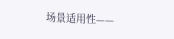场景适用性——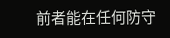前者能在任何防守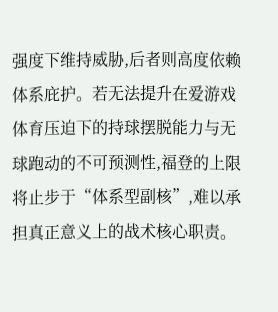强度下维持威胁,后者则高度依赖体系庇护。若无法提升在爱游戏体育压迫下的持球摆脱能力与无球跑动的不可预测性,福登的上限将止步于“体系型副核”,难以承担真正意义上的战术核心职责。